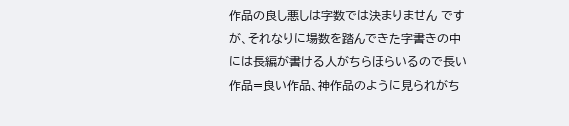作品の良し悪しは字数では決まりません ですが、それなりに場数を踏んできた字書きの中には長編が書ける人がちらほらいるので長い作品=良い作品、神作品のように見られがち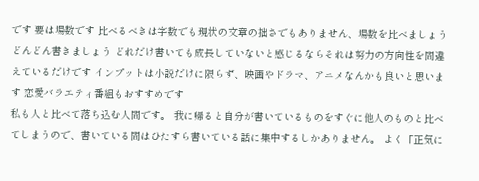です 要は場数です 比べるべきは字数でも現状の文章の拙さでもありません、場数を比べましょう どんどん書きましょう どれだけ書いても成長していないと感じるならそれは努力の方向性を間違えているだけです インプットは小説だけに限らず、映画やドラマ、アニメなんかも良いと思います 恋愛バラエティ番組もおすすめです
私も人と比べて落ち込む人間です。 我に帰ると自分が書いているものをすぐに他人のものと比べてしまうので、書いている間はひたすら書いている話に集中するしかありません。 よく「正気に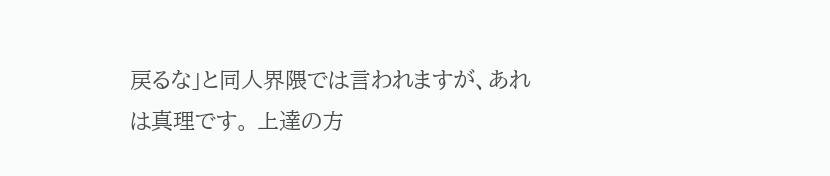戻るな」と同人界隈では言われますが、あれは真理です。 上達の方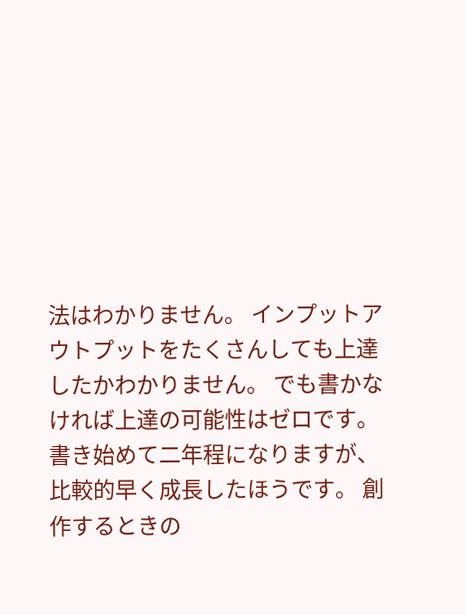法はわかりません。 インプットアウトプットをたくさんしても上達したかわかりません。 でも書かなければ上達の可能性はゼロです。
書き始めて二年程になりますが、比較的早く成長したほうです。 創作するときの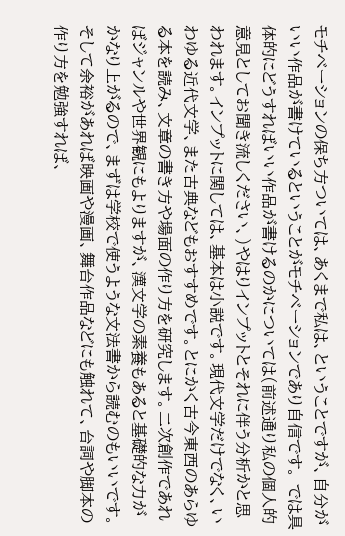モチベーションの保ち方ついては、あくまで私は、ということですが、自分がいい作品が書けているということがモチベーションであり自信です。 では具体的にどうすればいい作品が書けるのかについては(前述通り私の個人的意見としてお聞き流しください、)やはりインプットとそれに伴う分析かと思われます。インプットに関しては、基本は小説です。現代文学だけでなく、いわゆる近代文学、また古典などもおすすめです。とにかく古今東西のあらゆる本を読み、文章の書き方や場面の作り方を研究します。二次創作であればジャンルや世界観にもよりますが、漢文学の素養もあると基礎的な力がかなり上がるので、まずは学校で使うような文法書から読むのもいいです。 そして余裕があれば映画や漫画、舞台作品などにも触れて、台詞や脚本の作り方を勉強すれば、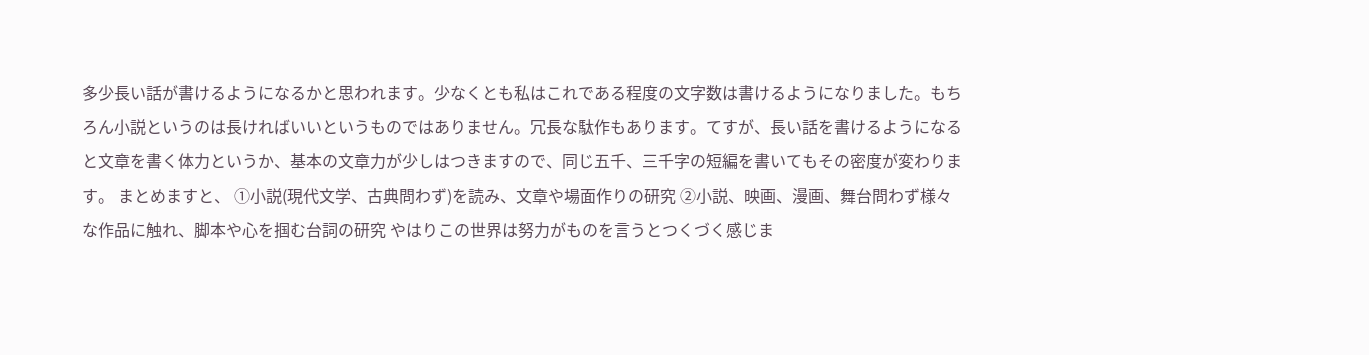多少長い話が書けるようになるかと思われます。少なくとも私はこれである程度の文字数は書けるようになりました。もちろん小説というのは長ければいいというものではありません。冗長な駄作もあります。てすが、長い話を書けるようになると文章を書く体力というか、基本の文章力が少しはつきますので、同じ五千、三千字の短編を書いてもその密度が変わります。 まとめますと、 ①小説(現代文学、古典問わず)を読み、文章や場面作りの研究 ②小説、映画、漫画、舞台問わず様々な作品に触れ、脚本や心を掴む台詞の研究 やはりこの世界は努力がものを言うとつくづく感じま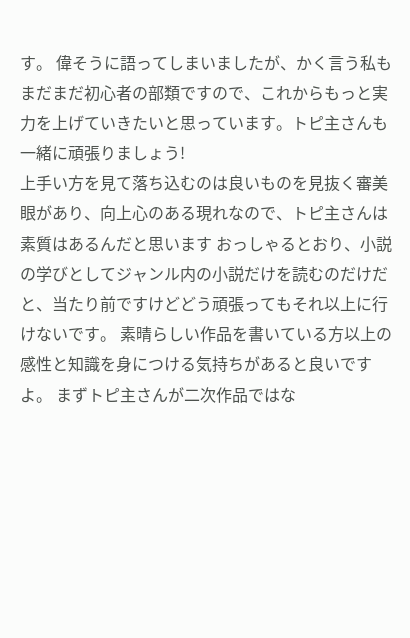す。 偉そうに語ってしまいましたが、かく言う私もまだまだ初心者の部類ですので、これからもっと実力を上げていきたいと思っています。トピ主さんも一緒に頑張りましょう!
上手い方を見て落ち込むのは良いものを見抜く審美眼があり、向上心のある現れなので、トピ主さんは素質はあるんだと思います おっしゃるとおり、小説の学びとしてジャンル内の小説だけを読むのだけだと、当たり前ですけどどう頑張ってもそれ以上に行けないです。 素晴らしい作品を書いている方以上の感性と知識を身につける気持ちがあると良いですよ。 まずトピ主さんが二次作品ではな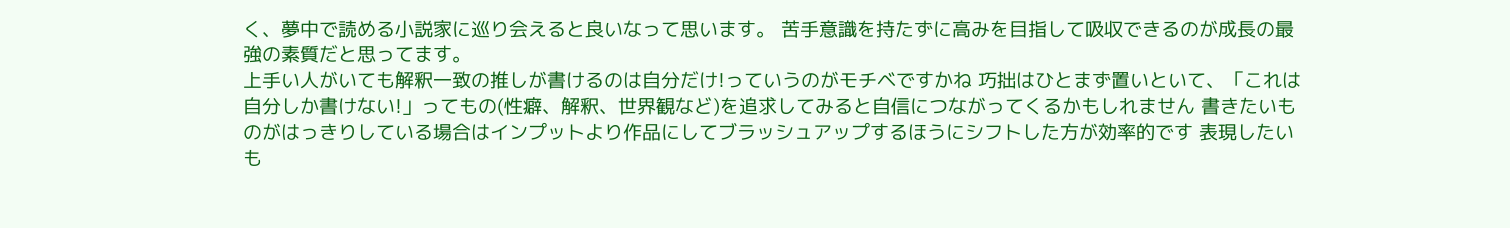く、夢中で読める小説家に巡り会えると良いなって思います。 苦手意識を持たずに高みを目指して吸収できるのが成長の最強の素質だと思ってます。
上手い人がいても解釈一致の推しが書けるのは自分だけ!っていうのがモチベですかね 巧拙はひとまず置いといて、「これは自分しか書けない!」ってもの(性癖、解釈、世界観など)を追求してみると自信につながってくるかもしれません 書きたいものがはっきりしている場合はインプットより作品にしてブラッシュアップするほうにシフトした方が効率的です 表現したいも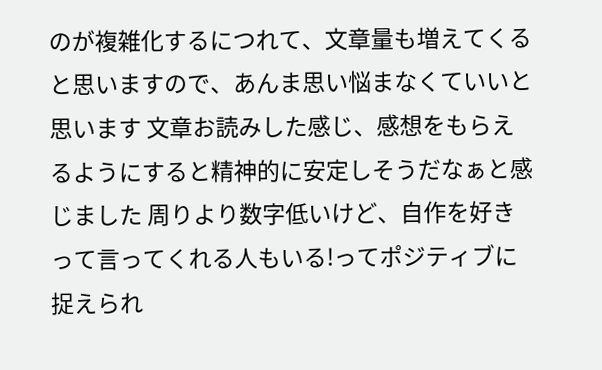のが複雑化するにつれて、文章量も増えてくると思いますので、あんま思い悩まなくていいと思います 文章お読みした感じ、感想をもらえるようにすると精神的に安定しそうだなぁと感じました 周りより数字低いけど、自作を好きって言ってくれる人もいる!ってポジティブに捉えられ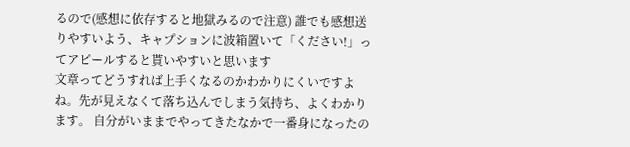るので(感想に依存すると地獄みるので注意) 誰でも感想送りやすいよう、キャプションに波箱置いて「ください!」ってアピールすると貰いやすいと思います
文章ってどうすれば上手くなるのかわかりにくいですよね。先が見えなくて落ち込んでしまう気持ち、よくわかります。 自分がいままでやってきたなかで一番身になったの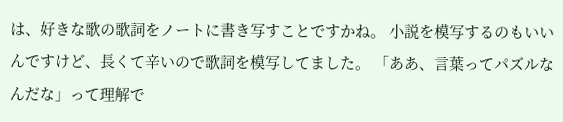は、好きな歌の歌詞をノートに書き写すことですかね。 小説を模写するのもいいんですけど、長くて辛いので歌詞を模写してました。 「ああ、言葉ってパズルなんだな」って理解で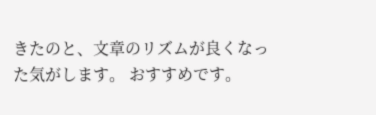きたのと、文章のリズムが良くなった気がします。 おすすめです。